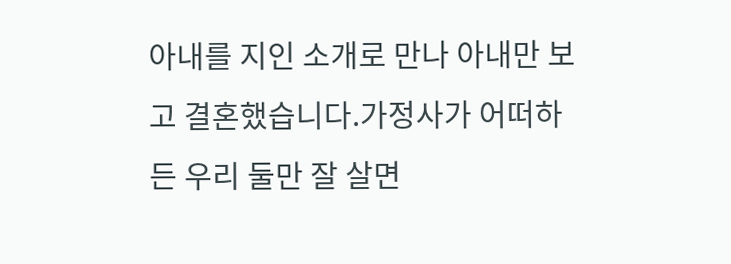아내를 지인 소개로 만나 아내만 보고 결혼했습니다.가정사가 어떠하든 우리 둘만 잘 살면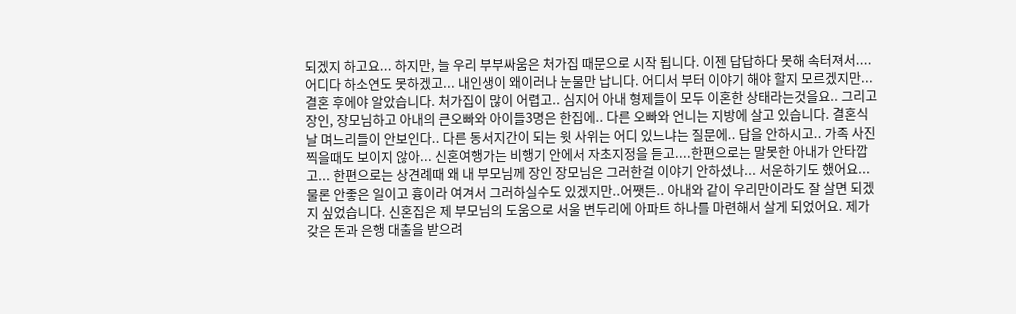되겠지 하고요... 하지만, 늘 우리 부부싸움은 처가집 때문으로 시작 됩니다. 이젠 답답하다 못해 속터져서.... 어디다 하소연도 못하겠고... 내인생이 왜이러나 눈물만 납니다. 어디서 부터 이야기 해야 할지 모르겠지만... 결혼 후에야 알았습니다. 처가집이 많이 어렵고.. 심지어 아내 형제들이 모두 이혼한 상태라는것을요.. 그리고 장인, 장모님하고 아내의 큰오빠와 아이들3명은 한집에.. 다른 오빠와 언니는 지방에 살고 있습니다. 결혼식 날 며느리들이 안보인다.. 다른 동서지간이 되는 윗 사위는 어디 있느냐는 질문에.. 답을 안하시고.. 가족 사진 찍을때도 보이지 않아... 신혼여행가는 비행기 안에서 자초지정을 듣고....한편으로는 말못한 아내가 안타깝고... 한편으로는 상견례때 왜 내 부모님께 장인 장모님은 그러한걸 이야기 안하셨나... 서운하기도 했어요... 물론 안좋은 일이고 흉이라 여겨서 그러하실수도 있겠지만..어쨋든.. 아내와 같이 우리만이라도 잘 살면 되겠지 싶었습니다. 신혼집은 제 부모님의 도움으로 서울 변두리에 아파트 하나를 마련해서 살게 되었어요. 제가 갖은 돈과 은행 대출을 받으려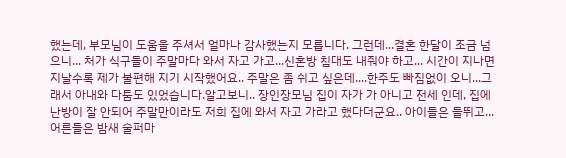했는데, 부모님이 도움을 주셔서 얼마나 감사했는지 모릅니다. 그런데...결혼 한달이 조금 넘으니... 처가 식구들이 주말마다 와서 자고 가고...신혼방 침대도 내줘야 하고... 시간이 지나면 지날수록 제가 불편해 지기 시작했어요.. 주말은 좀 쉬고 싶은데....한주도 빠짐없이 오니...그래서 아내와 다툼도 있었습니다.알고보니.. 장인장모님 집이 자가 가 아니고 전세 인데, 집에 난방이 잘 안되어 주말만이라도 저희 집에 와서 자고 가라고 했다더군요.. 아이들은 들뛰고...어른들은 밤새 술퍼마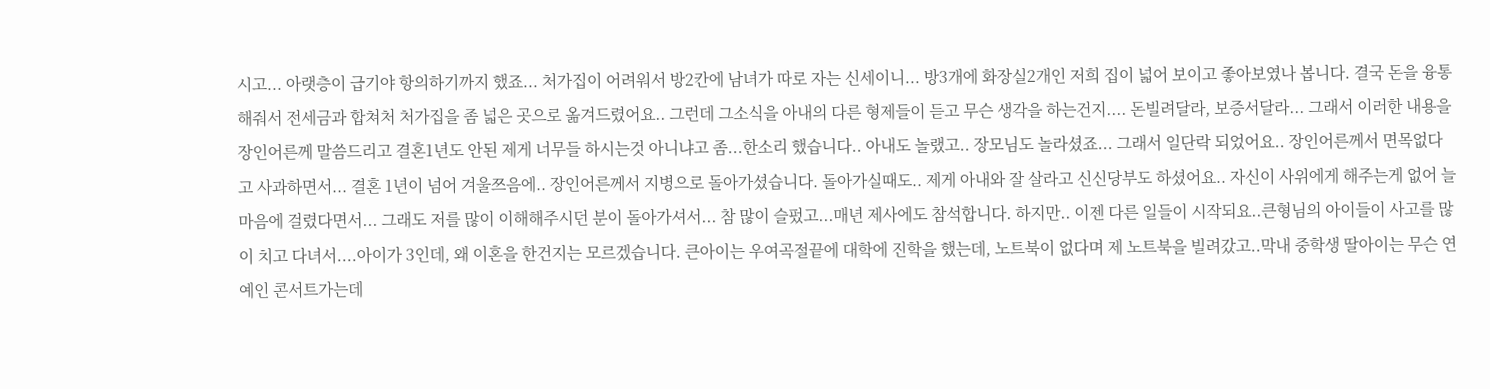시고... 아랫층이 급기야 항의하기까지 했죠... 처가집이 어려워서 방2칸에 남녀가 따로 자는 신세이니... 방3개에 화장실2개인 저희 집이 넓어 보이고 좋아보였나 봅니다. 결국 돈을 융통해줘서 전세금과 합쳐처 처가집을 좀 넓은 곳으로 옮겨드렸어요.. 그런데 그소식을 아내의 다른 형제들이 듣고 무슨 생각을 하는건지.... 돈빌려달라, 보증서달라... 그래서 이러한 내용을 장인어른께 말씀드리고 결혼1년도 안된 제게 너무들 하시는것 아니냐고 좀...한소리 했습니다.. 아내도 놀랬고.. 장모님도 놀라셨죠... 그래서 일단락 되었어요.. 장인어른께서 면목없다고 사과하면서... 결혼 1년이 넘어 겨울쯔음에.. 장인어른께서 지병으로 돌아가셨습니다. 돌아가실때도.. 제게 아내와 잘 살라고 신신당부도 하셨어요.. 자신이 사위에게 해주는게 없어 늘 마음에 걸렸다면서... 그래도 저를 많이 이해해주시던 분이 돌아가셔서... 참 많이 슬펐고...매년 제사에도 참석합니다. 하지만.. 이젠 다른 일들이 시작되요..큰형님의 아이들이 사고를 많이 치고 다녀서....아이가 3인데, 왜 이혼을 한건지는 모르겠습니다. 큰아이는 우여곡절끝에 대학에 진학을 했는데, 노트북이 없다며 제 노트북을 빌려갔고..막내 중학생 딸아이는 무슨 연예인 콘서트가는데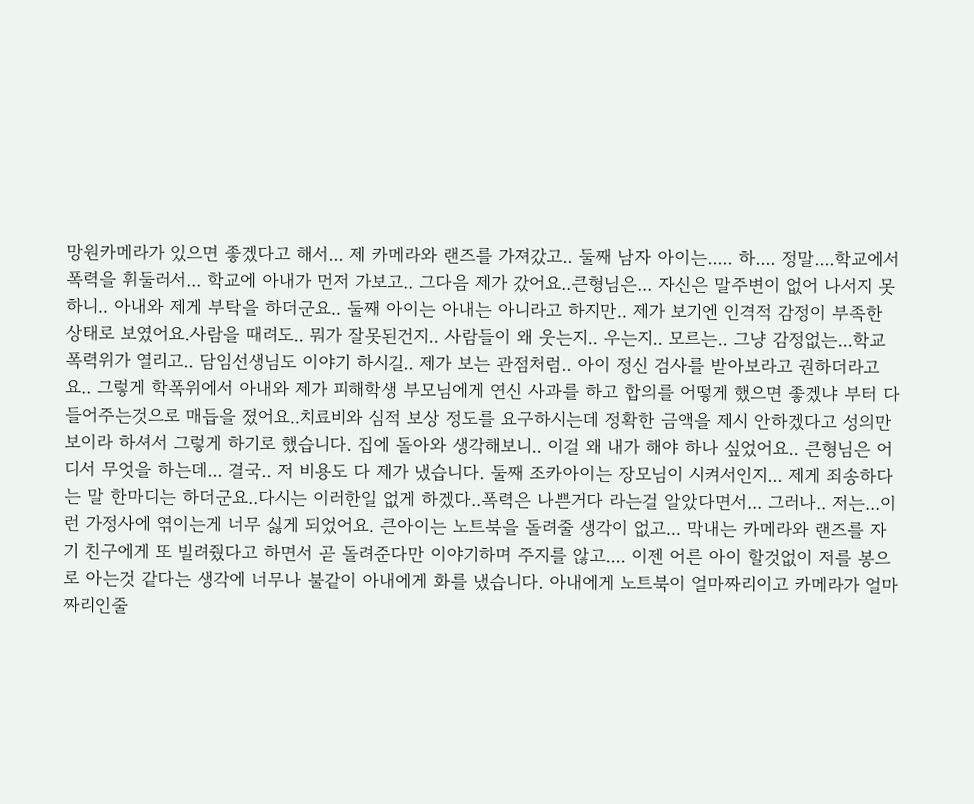망원카메라가 있으면 좋겠다고 해서... 제 카메라와 랜즈를 가져갔고.. 둘째 남자 아이는..... 하.... 정말....학교에서 폭력을 휘둘러서... 학교에 아내가 먼저 가보고.. 그다음 제가 갔어요..큰형님은... 자신은 말주변이 없어 나서지 못하니.. 아내와 제게 부탁을 하더군요.. 둘째 아이는 아내는 아니라고 하지만.. 제가 보기엔 인격적 감정이 부족한 상태로 보였어요.사람을 때려도.. 뭐가 잘못된건지.. 사람들이 왜 웃는지.. 우는지.. 모르는.. 그냥 감정없는...학교폭력위가 열리고.. 담임선생님도 이야기 하시길.. 제가 보는 관점처럼.. 아이 정신 검사를 받아보라고 권하더라고요.. 그렇게 학폭위에서 아내와 제가 피해학생 부모님에게 연신 사과를 하고 합의를 어떻게 했으면 좋겠냐 부터 다 들어주는것으로 매듭을 졌어요..치료비와 심적 보상 정도를 요구하시는데 정확한 금액을 제시 안하겠다고 성의만 보이라 하셔서 그렇게 하기로 했습니다. 집에 돌아와 생각해보니.. 이걸 왜 내가 해야 하나 싶었어요.. 큰형님은 어디서 무엇을 하는데... 결국.. 저 비용도 다 제가 냈습니다. 둘째 조카아이는 장모님이 시켜서인지... 제게 죄송하다는 말 한마디는 하더군요..다시는 이러한일 없게 하겠다..폭력은 나쁜거다 라는걸 알았다면서... 그러나.. 저는...이런 가정사에 엮이는게 너무 싫게 되었어요. 큰아이는 노트북을 돌려줄 생각이 없고... 막내는 카메라와 랜즈를 자기 친구에게 또 빌려줬다고 하면서 곧 돌려준다만 이야기하며 주지를 않고.... 이젠 어른 아이 할것없이 저를 봉으로 아는것 같다는 생각에 너무나 불같이 아내에게 화를 냈습니다. 아내에게 노트북이 얼마짜리이고 카메라가 얼마짜리인줄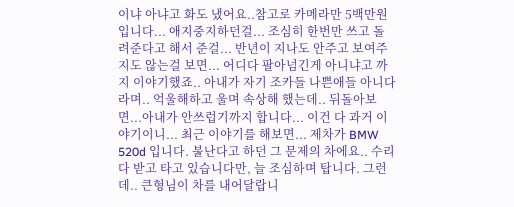이냐 아냐고 화도 냈어요..참고로 카메라만 5백만원입니다... 애지중지하던걸... 조심히 한번만 쓰고 돌려준다고 해서 준걸... 반년이 지나도 안주고 보여주지도 않는걸 보면... 어디다 팔아넘긴게 아니냐고 까지 이야기했죠.. 아내가 자기 조카들 나쁜애들 아니다 라며.. 억울해하고 울며 속상해 했는데.. 뒤돌아보면...아내가 안쓰럽기까지 합니다... 이건 다 과거 이야기이니... 최근 이야기를 해보면... 제차가 BMW 520d 입니다. 불난다고 하던 그 문제의 차에요.. 수리 다 받고 타고 있습니다만, 늘 조심하며 탑니다. 그런데.. 큰형님이 차를 내어달랍니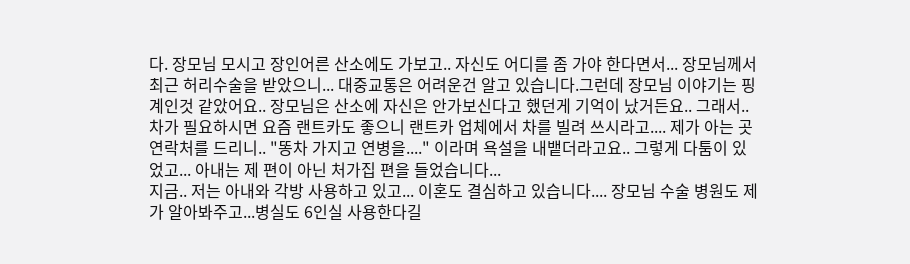다. 장모님 모시고 장인어른 산소에도 가보고.. 자신도 어디를 좀 가야 한다면서... 장모님께서 최근 허리수술을 받았으니... 대중교통은 어려운건 알고 있습니다.그런데 장모님 이야기는 핑계인것 같았어요.. 장모님은 산소에 자신은 안가보신다고 했던게 기억이 났거든요.. 그래서..차가 필요하시면 요즘 랜트카도 좋으니 랜트카 업체에서 차를 빌려 쓰시라고.... 제가 아는 곳 연락처를 드리니.. "똥차 가지고 연병을...." 이라며 욕설을 내뱉더라고요.. 그렇게 다툼이 있었고... 아내는 제 편이 아닌 처가집 편을 들었습니다...
지금.. 저는 아내와 각방 사용하고 있고... 이혼도 결심하고 있습니다.... 장모님 수술 병원도 제가 알아봐주고...병실도 6인실 사용한다길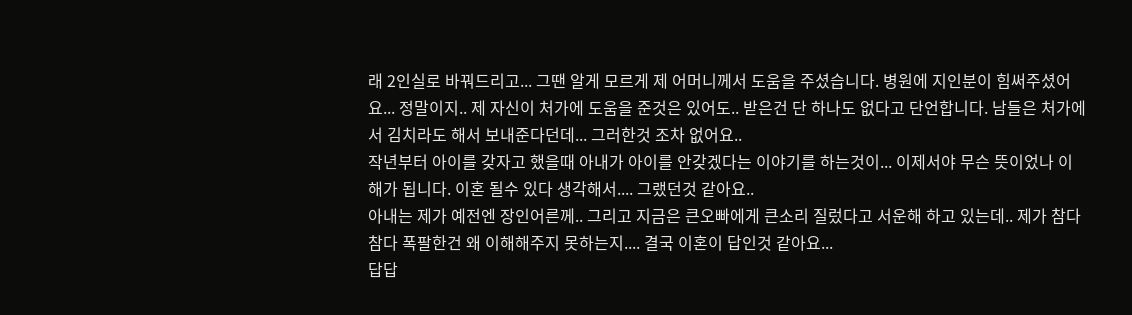래 2인실로 바꿔드리고... 그땐 알게 모르게 제 어머니께서 도움을 주셨습니다. 병원에 지인분이 힘써주셨어요... 정말이지.. 제 자신이 처가에 도움을 준것은 있어도.. 받은건 단 하나도 없다고 단언합니다. 남들은 처가에서 김치라도 해서 보내준다던데... 그러한것 조차 없어요..
작년부터 아이를 갖자고 했을때 아내가 아이를 안갖겠다는 이야기를 하는것이... 이제서야 무슨 뜻이었나 이해가 됩니다. 이혼 될수 있다 생각해서.... 그랬던것 같아요..
아내는 제가 예전엔 장인어른께.. 그리고 지금은 큰오빠에게 큰소리 질렀다고 서운해 하고 있는데.. 제가 참다참다 폭팔한건 왜 이해해주지 못하는지.... 결국 이혼이 답인것 같아요...
답답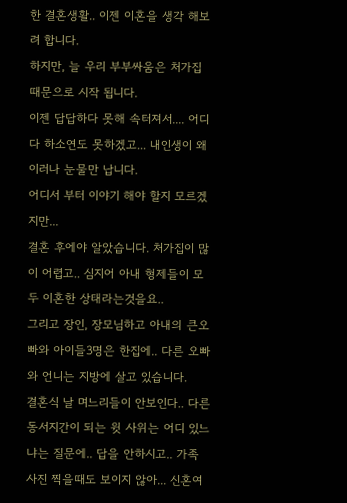한 결혼생활.. 이젠 이혼을 생각 해보려 합니다.
하지만, 늘 우리 부부싸움은 처가집 때문으로 시작 됩니다.
이젠 답답하다 못해 속터져서.... 어디다 하소연도 못하겠고... 내인생이 왜이러나 눈물만 납니다.
어디서 부터 이야기 해야 할지 모르겠지만...
결혼 후에야 알았습니다. 처가집이 많이 어렵고.. 심지어 아내 형제들이 모두 이혼한 상태라는것을요..
그리고 장인, 장모님하고 아내의 큰오빠와 아이들3명은 한집에.. 다른 오빠와 언니는 지방에 살고 있습니다.
결혼식 날 며느리들이 안보인다.. 다른 동서지간이 되는 윗 사위는 어디 있느냐는 질문에.. 답을 안하시고.. 가족 사진 찍을때도 보이지 않아... 신혼여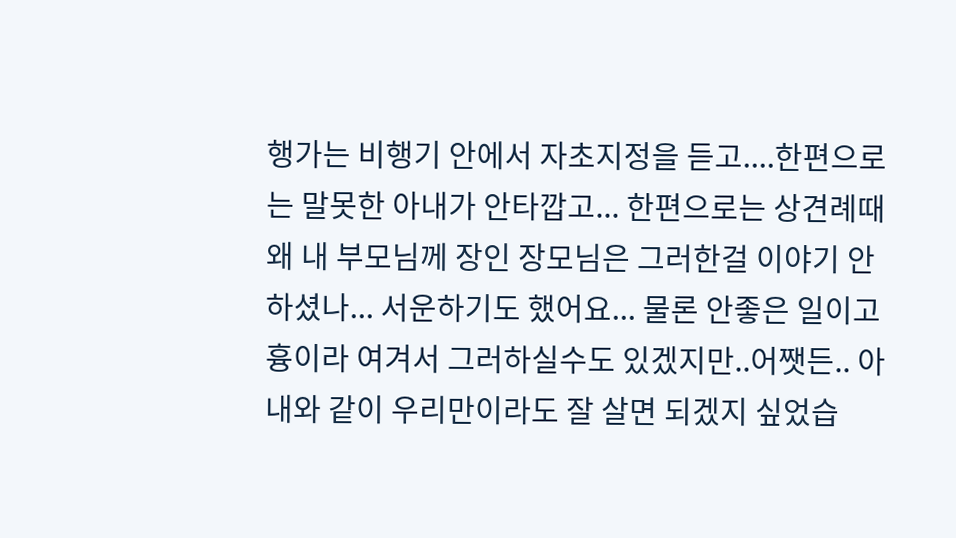행가는 비행기 안에서 자초지정을 듣고....한편으로는 말못한 아내가 안타깝고... 한편으로는 상견례때 왜 내 부모님께 장인 장모님은 그러한걸 이야기 안하셨나... 서운하기도 했어요... 물론 안좋은 일이고 흉이라 여겨서 그러하실수도 있겠지만..어쨋든.. 아내와 같이 우리만이라도 잘 살면 되겠지 싶었습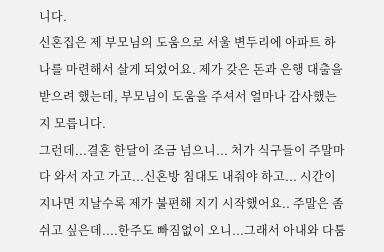니다.
신혼집은 제 부모님의 도움으로 서울 변두리에 아파트 하나를 마련해서 살게 되었어요. 제가 갖은 돈과 은행 대출을 받으려 했는데, 부모님이 도움을 주셔서 얼마나 감사했는지 모릅니다.
그런데...결혼 한달이 조금 넘으니... 처가 식구들이 주말마다 와서 자고 가고...신혼방 침대도 내줘야 하고... 시간이 지나면 지날수록 제가 불편해 지기 시작했어요.. 주말은 좀 쉬고 싶은데....한주도 빠짐없이 오니...그래서 아내와 다툼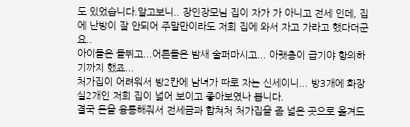도 있었습니다.알고보니.. 장인장모님 집이 자가 가 아니고 전세 인데, 집에 난방이 잘 안되어 주말만이라도 저희 집에 와서 자고 가라고 했다더군요..
아이들은 들뛰고...어른들은 밤새 술퍼마시고... 아랫층이 급기야 항의하기까지 했죠...
처가집이 어려워서 방2칸에 남녀가 따로 자는 신세이니... 방3개에 화장실2개인 저희 집이 넓어 보이고 좋아보였나 봅니다.
결국 돈을 융통해줘서 전세금과 합쳐처 처가집을 좀 넓은 곳으로 옮겨드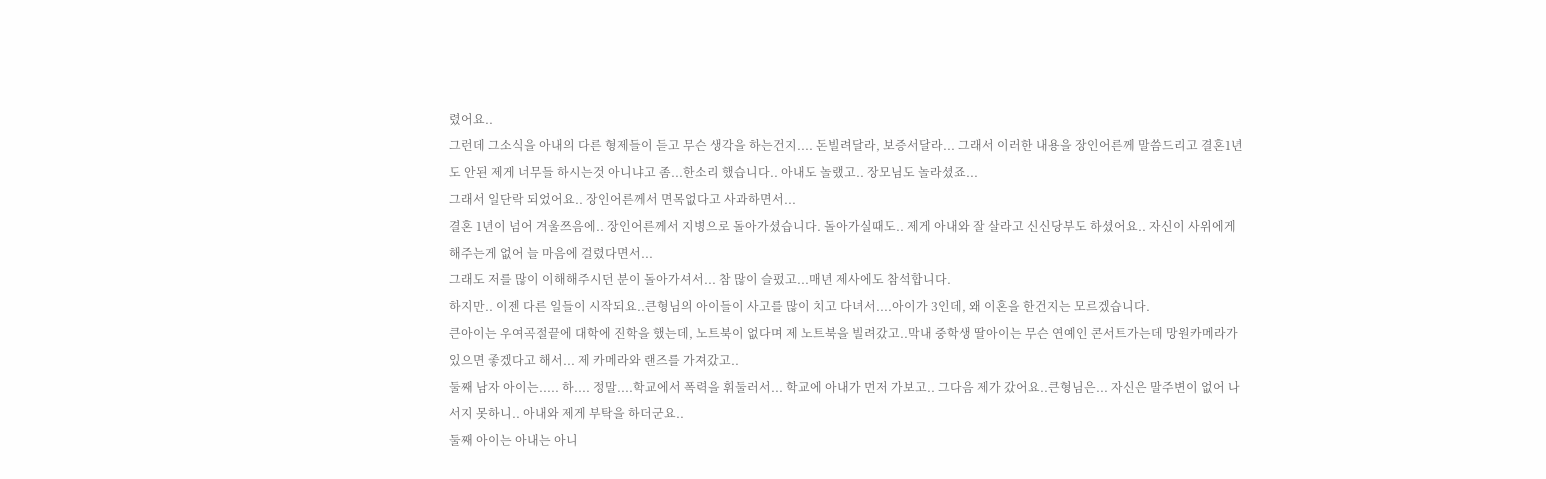렸어요..
그런데 그소식을 아내의 다른 형제들이 듣고 무슨 생각을 하는건지.... 돈빌려달라, 보증서달라... 그래서 이러한 내용을 장인어른께 말씀드리고 결혼1년도 안된 제게 너무들 하시는것 아니냐고 좀...한소리 했습니다.. 아내도 놀랬고.. 장모님도 놀라셨죠...
그래서 일단락 되었어요.. 장인어른께서 면목없다고 사과하면서...
결혼 1년이 넘어 겨울쯔음에.. 장인어른께서 지병으로 돌아가셨습니다. 돌아가실때도.. 제게 아내와 잘 살라고 신신당부도 하셨어요.. 자신이 사위에게 해주는게 없어 늘 마음에 걸렸다면서...
그래도 저를 많이 이해해주시던 분이 돌아가셔서... 참 많이 슬펐고...매년 제사에도 참석합니다.
하지만.. 이젠 다른 일들이 시작되요..큰형님의 아이들이 사고를 많이 치고 다녀서....아이가 3인데, 왜 이혼을 한건지는 모르겠습니다.
큰아이는 우여곡절끝에 대학에 진학을 했는데, 노트북이 없다며 제 노트북을 빌려갔고..막내 중학생 딸아이는 무슨 연예인 콘서트가는데 망원카메라가 있으면 좋겠다고 해서... 제 카메라와 랜즈를 가져갔고..
둘째 남자 아이는..... 하.... 정말....학교에서 폭력을 휘둘러서... 학교에 아내가 먼저 가보고.. 그다음 제가 갔어요..큰형님은... 자신은 말주변이 없어 나서지 못하니.. 아내와 제게 부탁을 하더군요..
둘째 아이는 아내는 아니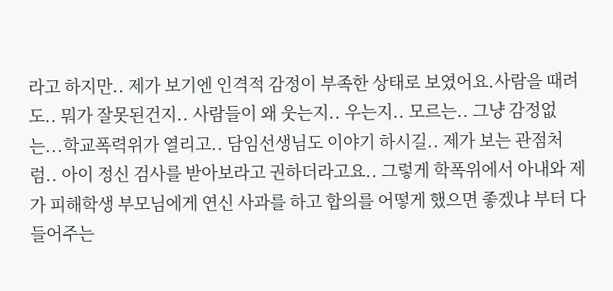라고 하지만.. 제가 보기엔 인격적 감정이 부족한 상태로 보였어요.사람을 때려도.. 뭐가 잘못된건지.. 사람들이 왜 웃는지.. 우는지.. 모르는.. 그냥 감정없는...학교폭력위가 열리고.. 담임선생님도 이야기 하시길.. 제가 보는 관점처럼.. 아이 정신 검사를 받아보라고 권하더라고요.. 그렇게 학폭위에서 아내와 제가 피해학생 부모님에게 연신 사과를 하고 합의를 어떻게 했으면 좋겠냐 부터 다 들어주는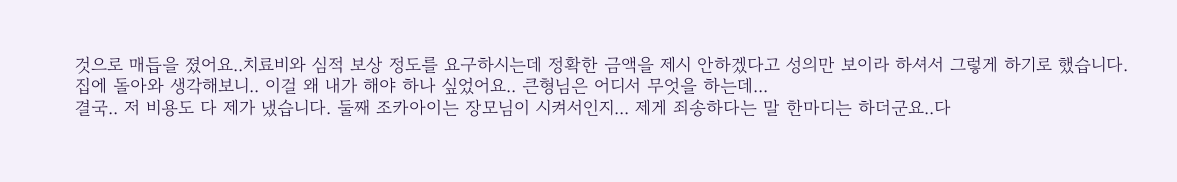것으로 매듭을 졌어요..치료비와 심적 보상 정도를 요구하시는데 정확한 금액을 제시 안하겠다고 성의만 보이라 하셔서 그렇게 하기로 했습니다.
집에 돌아와 생각해보니.. 이걸 왜 내가 해야 하나 싶었어요.. 큰형님은 어디서 무엇을 하는데...
결국.. 저 비용도 다 제가 냈습니다. 둘째 조카아이는 장모님이 시켜서인지... 제게 죄송하다는 말 한마디는 하더군요..다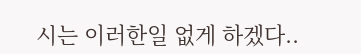시는 이러한일 없게 하겠다..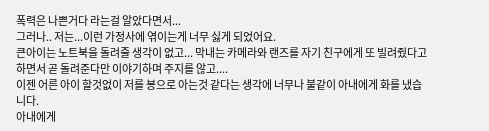폭력은 나쁜거다 라는걸 알았다면서...
그러나.. 저는...이런 가정사에 엮이는게 너무 싫게 되었어요.
큰아이는 노트북을 돌려줄 생각이 없고... 막내는 카메라와 랜즈를 자기 친구에게 또 빌려줬다고 하면서 곧 돌려준다만 이야기하며 주지를 않고....
이젠 어른 아이 할것없이 저를 봉으로 아는것 같다는 생각에 너무나 불같이 아내에게 화를 냈습니다.
아내에게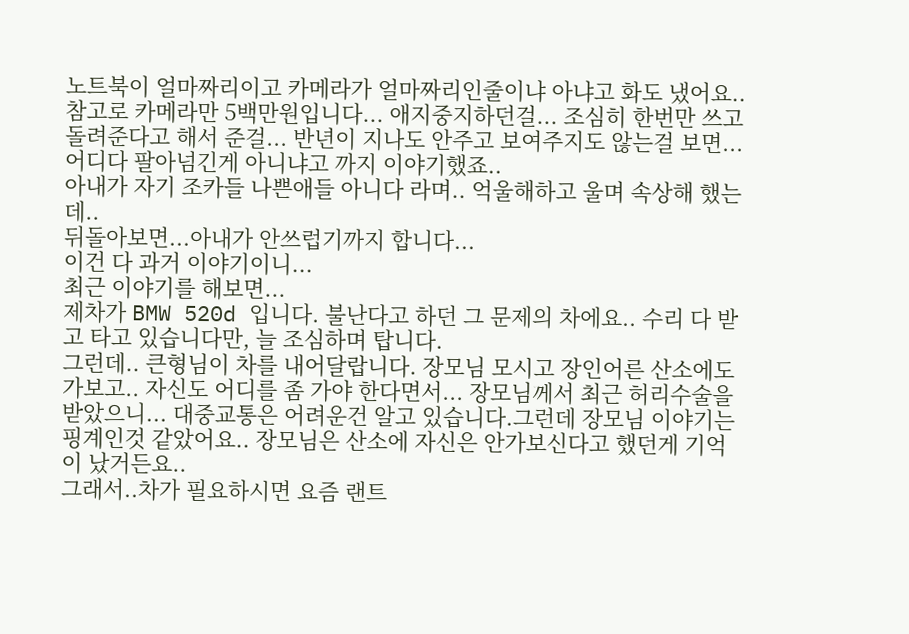노트북이 얼마짜리이고 카메라가 얼마짜리인줄이냐 아냐고 화도 냈어요..참고로 카메라만 5백만원입니다... 애지중지하던걸... 조심히 한번만 쓰고 돌려준다고 해서 준걸... 반년이 지나도 안주고 보여주지도 않는걸 보면... 어디다 팔아넘긴게 아니냐고 까지 이야기했죠..
아내가 자기 조카들 나쁜애들 아니다 라며.. 억울해하고 울며 속상해 했는데..
뒤돌아보면...아내가 안쓰럽기까지 합니다...
이건 다 과거 이야기이니...
최근 이야기를 해보면...
제차가 BMW 520d 입니다. 불난다고 하던 그 문제의 차에요.. 수리 다 받고 타고 있습니다만, 늘 조심하며 탑니다.
그런데.. 큰형님이 차를 내어달랍니다. 장모님 모시고 장인어른 산소에도 가보고.. 자신도 어디를 좀 가야 한다면서... 장모님께서 최근 허리수술을 받았으니... 대중교통은 어려운건 알고 있습니다.그런데 장모님 이야기는 핑계인것 같았어요.. 장모님은 산소에 자신은 안가보신다고 했던게 기억이 났거든요..
그래서..차가 필요하시면 요즘 랜트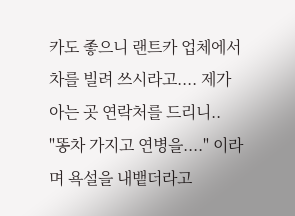카도 좋으니 랜트카 업체에서 차를 빌려 쓰시라고.... 제가 아는 곳 연락처를 드리니..
"똥차 가지고 연병을...." 이라며 욕설을 내뱉더라고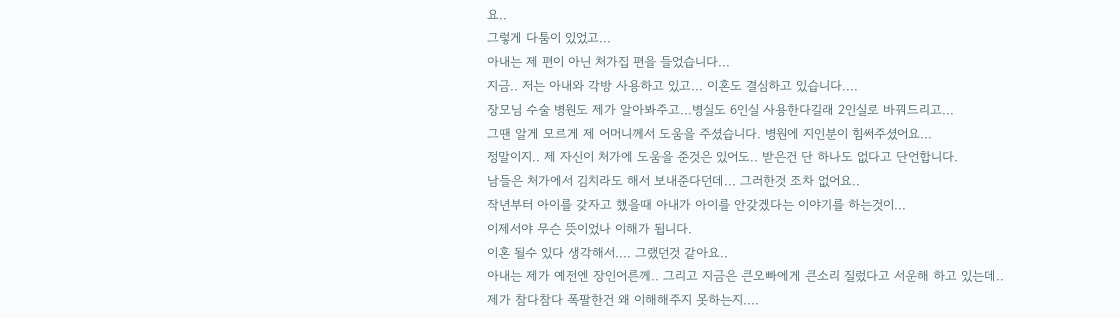요..
그렇게 다툼이 있었고...
아내는 제 편이 아닌 처가집 편을 들었습니다...
지금.. 저는 아내와 각방 사용하고 있고... 이혼도 결심하고 있습니다....
장모님 수술 병원도 제가 알아봐주고...병실도 6인실 사용한다길래 2인실로 바꿔드리고...
그땐 알게 모르게 제 어머니께서 도움을 주셨습니다. 병원에 지인분이 힘써주셨어요...
정말이지.. 제 자신이 처가에 도움을 준것은 있어도.. 받은건 단 하나도 없다고 단언합니다.
남들은 처가에서 김치라도 해서 보내준다던데... 그러한것 조차 없어요..
작년부터 아이를 갖자고 했을때 아내가 아이를 안갖겠다는 이야기를 하는것이...
이제서야 무슨 뜻이었나 이해가 됩니다.
이혼 될수 있다 생각해서.... 그랬던것 같아요..
아내는 제가 예전엔 장인어른께.. 그리고 지금은 큰오빠에게 큰소리 질렀다고 서운해 하고 있는데..
제가 참다참다 폭팔한건 왜 이해해주지 못하는지....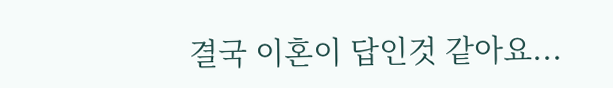결국 이혼이 답인것 같아요...